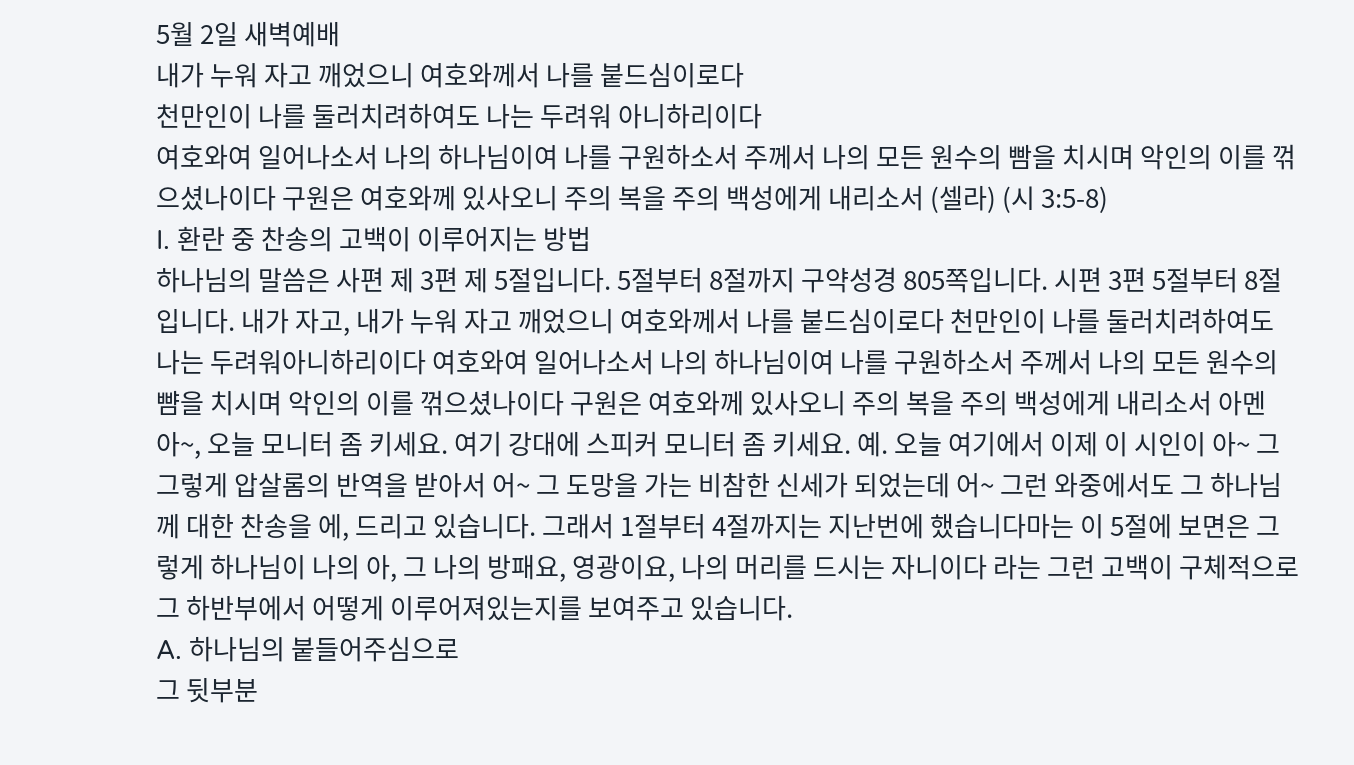5월 2일 새벽예배
내가 누워 자고 깨었으니 여호와께서 나를 붙드심이로다
천만인이 나를 둘러치려하여도 나는 두려워 아니하리이다
여호와여 일어나소서 나의 하나님이여 나를 구원하소서 주께서 나의 모든 원수의 빰을 치시며 악인의 이를 꺾으셨나이다 구원은 여호와께 있사오니 주의 복을 주의 백성에게 내리소서 (셀라) (시 3:5-8)
I. 환란 중 찬송의 고백이 이루어지는 방법
하나님의 말씀은 사편 제 3편 제 5절입니다. 5절부터 8절까지 구약성경 805쪽입니다. 시편 3편 5절부터 8절입니다. 내가 자고, 내가 누워 자고 깨었으니 여호와께서 나를 붙드심이로다 천만인이 나를 둘러치려하여도 나는 두려워아니하리이다 여호와여 일어나소서 나의 하나님이여 나를 구원하소서 주께서 나의 모든 원수의 뺨을 치시며 악인의 이를 꺾으셨나이다 구원은 여호와께 있사오니 주의 복을 주의 백성에게 내리소서 아멘
아~, 오늘 모니터 좀 키세요. 여기 강대에 스피커 모니터 좀 키세요. 예. 오늘 여기에서 이제 이 시인이 아~ 그 그렇게 압살롬의 반역을 받아서 어~ 그 도망을 가는 비참한 신세가 되었는데 어~ 그런 와중에서도 그 하나님께 대한 찬송을 에, 드리고 있습니다. 그래서 1절부터 4절까지는 지난번에 했습니다마는 이 5절에 보면은 그렇게 하나님이 나의 아, 그 나의 방패요, 영광이요, 나의 머리를 드시는 자니이다 라는 그런 고백이 구체적으로 그 하반부에서 어떻게 이루어져있는지를 보여주고 있습니다.
A. 하나님의 붙들어주심으로
그 뒷부분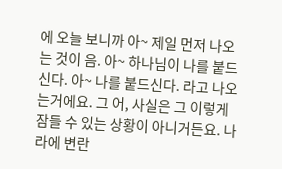에 오늘 보니까 아~ 제일 먼저 나오는 것이 음. 아~ 하나님이 나를 붙드신다. 아~ 나를 붙드신다. 라고 나오는거에요. 그 어, 사실은 그 이렇게 잠들 수 있는 상황이 아니거든요. 나라에 변란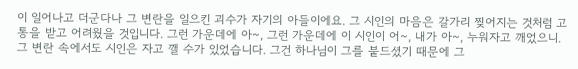이 일어나고 더군다나 그 변란을 일으킨 괴수가 자기의 아들이에요. 그 시인의 마음은 갈가리 찢어지는 것처럼 고통을 받고 어려웠을 것입니다. 그런 가운데에 아~, 그런 가운데에 이 시인이 어~, 내가 아~, 누워자고 깨었으니. 그 변란 속에서도 시인은 자고 깰 수가 있었습니다. 그건 하나님이 그를 붙드셨기 때문에 그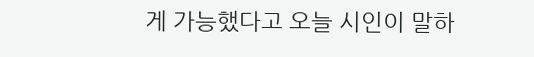게 가능했다고 오늘 시인이 말하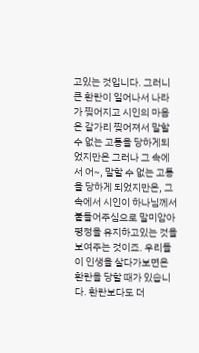고있는 것입니다. 그러니 큰 환란이 일어나서 나라가 찢어지고 시인의 마음은 갈가리 찢어져서 말할 수 없는 고통을 당하게되었지만은 그러나 그 속에서 어~, 말할 수 없는 고통을 당하게 되었지만은, 그 속에서 시인이 하나님께서 붙들어주심으로 말미암아 평정을 유지하고있는 것을 보여주는 것이죠. 우리들이 인생을 살다가보면은 환란을 당할 때가 있습니다. 환란보다도 더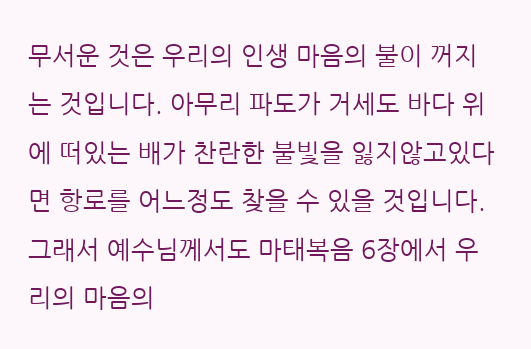무서운 것은 우리의 인생 마음의 불이 꺼지는 것입니다. 아무리 파도가 거세도 바다 위에 떠있는 배가 찬란한 불빛을 잃지않고있다면 항로를 어느정도 찾을 수 있을 것입니다. 그래서 예수님께서도 마태복음 6장에서 우리의 마음의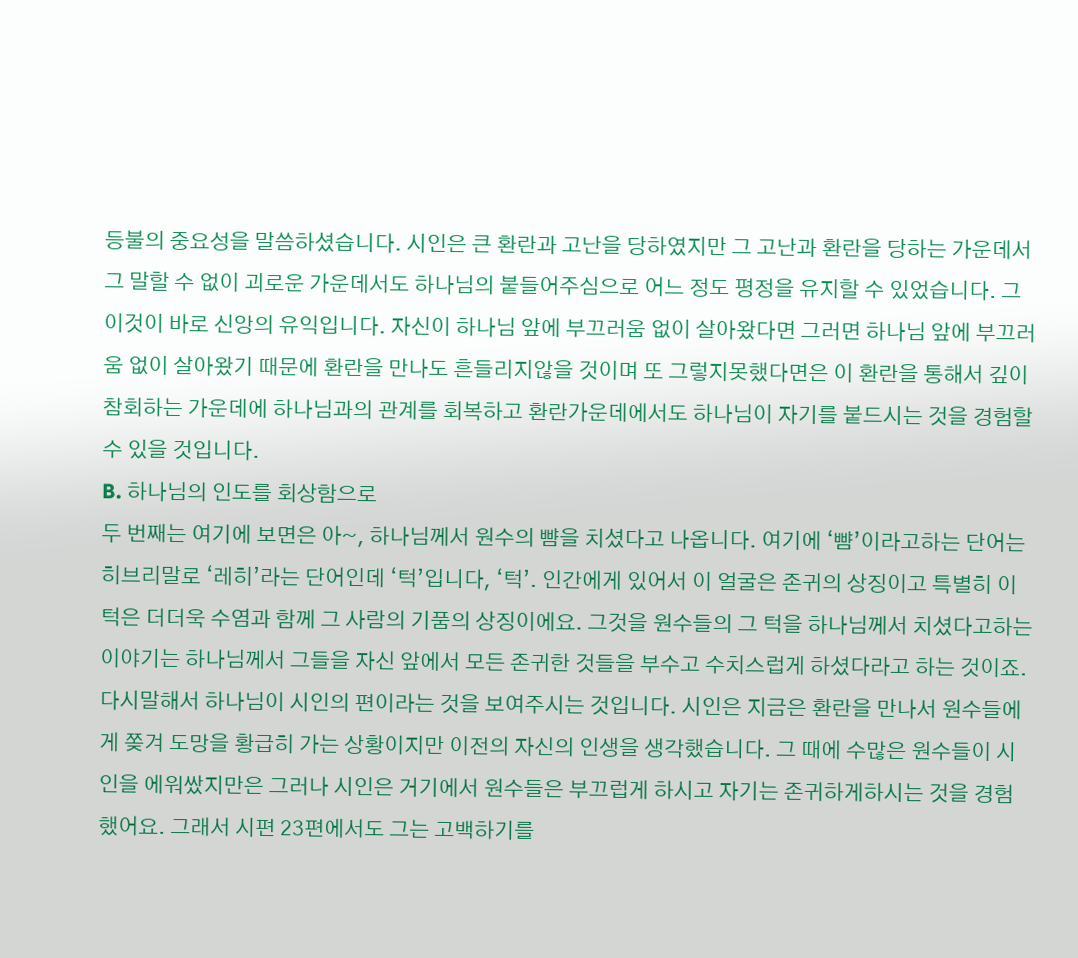등불의 중요성을 말씀하셨습니다. 시인은 큰 환란과 고난을 당하였지만 그 고난과 환란을 당하는 가운데서 그 말할 수 없이 괴로운 가운데서도 하나님의 붙들어주심으로 어느 정도 평정을 유지할 수 있었습니다. 그 이것이 바로 신앙의 유익입니다. 자신이 하나님 앞에 부끄러움 없이 살아왔다면 그러면 하나님 앞에 부끄러움 없이 살아왔기 때문에 환란을 만나도 흔들리지않을 것이며 또 그렇지못했다면은 이 환란을 통해서 깊이 참회하는 가운데에 하나님과의 관계를 회복하고 환란가운데에서도 하나님이 자기를 붙드시는 것을 경험할 수 있을 것입니다.
B. 하나님의 인도를 회상함으로
두 번째는 여기에 보면은 아~, 하나님께서 원수의 뺨을 치셨다고 나옵니다. 여기에 ‘뺨’이라고하는 단어는 히브리말로 ‘레히’라는 단어인데 ‘턱’입니다, ‘턱’. 인간에게 있어서 이 얼굴은 존귀의 상징이고 특별히 이 턱은 더더욱 수염과 함께 그 사람의 기품의 상징이에요. 그것을 원수들의 그 턱을 하나님께서 치셨다고하는 이야기는 하나님께서 그들을 자신 앞에서 모든 존귀한 것들을 부수고 수치스럽게 하셨다라고 하는 것이죠. 다시말해서 하나님이 시인의 편이라는 것을 보여주시는 것입니다. 시인은 지금은 환란을 만나서 원수들에게 쫒겨 도망을 황급히 가는 상황이지만 이전의 자신의 인생을 생각했습니다. 그 때에 수많은 원수들이 시인을 에워쌌지만은 그러나 시인은 거기에서 원수들은 부끄럽게 하시고 자기는 존귀하게하시는 것을 경험했어요. 그래서 시편 23편에서도 그는 고백하기를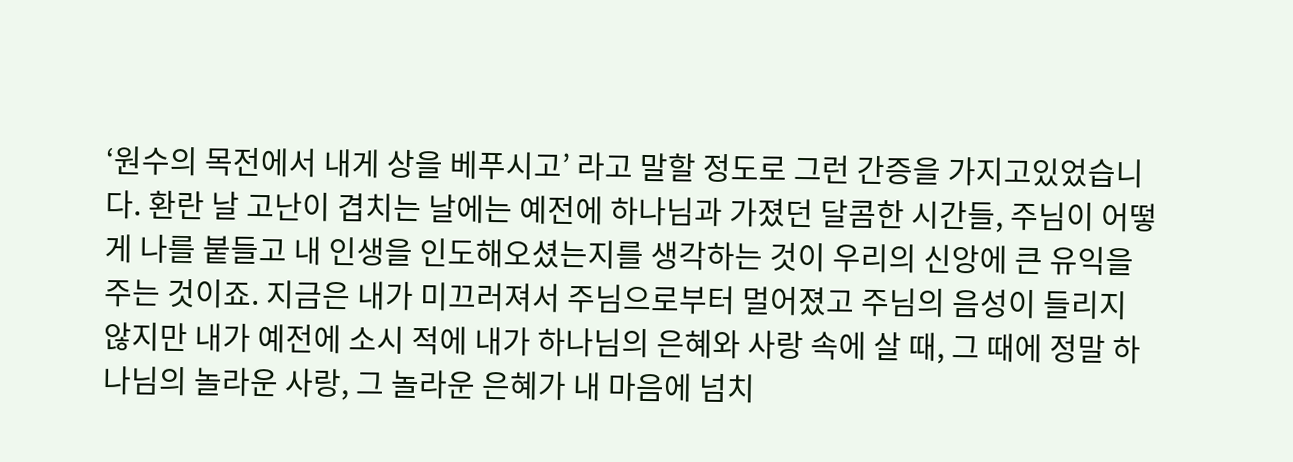‘원수의 목전에서 내게 상을 베푸시고’ 라고 말할 정도로 그런 간증을 가지고있었습니다. 환란 날 고난이 겹치는 날에는 예전에 하나님과 가졌던 달콤한 시간들, 주님이 어떻게 나를 붙들고 내 인생을 인도해오셨는지를 생각하는 것이 우리의 신앙에 큰 유익을 주는 것이죠. 지금은 내가 미끄러져서 주님으로부터 멀어졌고 주님의 음성이 들리지 않지만 내가 예전에 소시 적에 내가 하나님의 은혜와 사랑 속에 살 때, 그 때에 정말 하나님의 놀라운 사랑, 그 놀라운 은혜가 내 마음에 넘치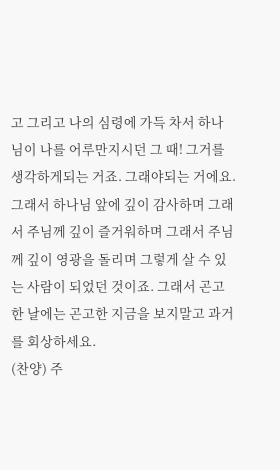고 그리고 나의 심령에 가득 차서 하나님이 나를 어루만지시던 그 때! 그거를 생각하게되는 거죠. 그래야되는 거에요. 그래서 하나님 앞에 깊이 감사하며 그래서 주님께 깊이 즐거워하며 그래서 주님께 깊이 영광을 돌리며 그렇게 살 수 있는 사람이 되었던 것이죠. 그래서 곤고한 날에는 곤고한 지금을 보지말고 과거를 회상하세요.
(찬양) 주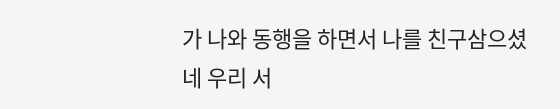가 나와 동행을 하면서 나를 친구삼으셨네 우리 서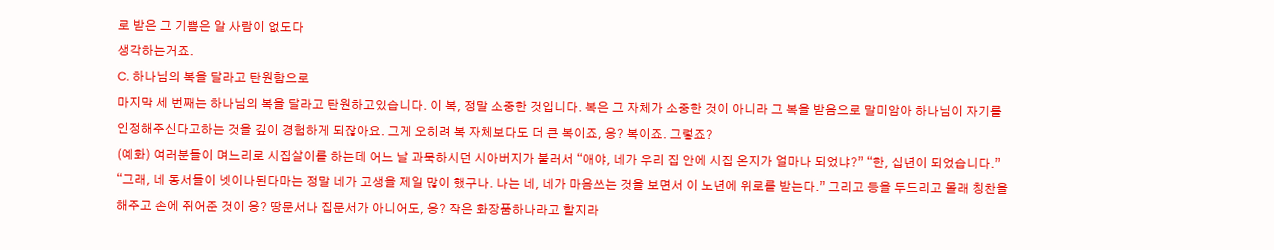로 받은 그 기쁨은 알 사람이 없도다
생각하는거죠.
C. 하나님의 복을 달라고 탄원함으로
마지막 세 번째는 하나님의 복을 달라고 탄원하고있습니다. 이 복, 정말 소중한 것입니다. 복은 그 자체가 소중한 것이 아니라 그 복을 받음으로 말미암아 하나님이 자기를 인정해주신다고하는 것을 깊이 경험하게 되잖아요. 그게 오히려 복 자체보다도 더 큰 복이죠, 응? 복이죠. 그렇죠?
(예화) 여러분들이 며느리로 시집살이를 하는데 어느 날 과묵하시던 시아버지가 불러서 “애야, 네가 우리 집 안에 시집 온지가 얼마나 되었냐?” “한, 십년이 되었습니다.” “그래, 네 동서들이 넷이나된다마는 정말 네가 고생을 제일 많이 했구나. 나는 네, 네가 마음쓰는 것을 보면서 이 노년에 위로를 받는다.” 그리고 등을 두드리고 몰래 칭찬을 해주고 손에 쥐어준 것이 응? 땅문서나 집문서가 아니어도, 응? 작은 화장품하나라고 할지라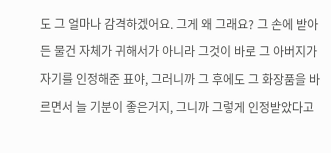도 그 얼마나 감격하겠어요. 그게 왜 그래요? 그 손에 받아든 물건 자체가 귀해서가 아니라 그것이 바로 그 아버지가 자기를 인정해준 표야, 그러니까 그 후에도 그 화장품을 바르면서 늘 기분이 좋은거지, 그니까 그렇게 인정받았다고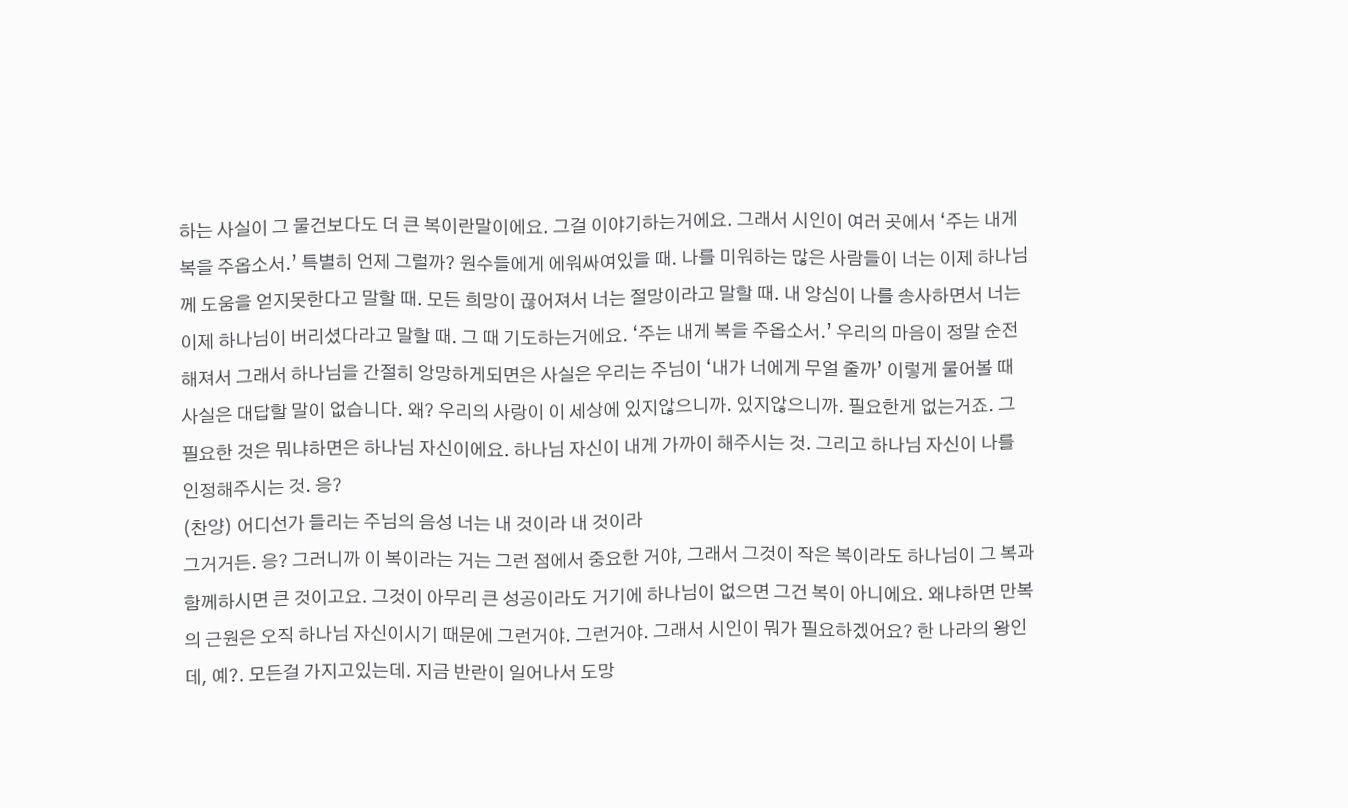하는 사실이 그 물건보다도 더 큰 복이란말이에요. 그걸 이야기하는거에요. 그래서 시인이 여러 곳에서 ‘주는 내게 복을 주옵소서.’ 특별히 언제 그럴까? 원수들에게 에워싸여있을 때. 나를 미워하는 많은 사람들이 너는 이제 하나님께 도움을 얻지못한다고 말할 때. 모든 희망이 끊어져서 너는 절망이라고 말할 때. 내 양심이 나를 송사하면서 너는 이제 하나님이 버리셨다라고 말할 때. 그 때 기도하는거에요. ‘주는 내게 복을 주옵소서.’ 우리의 마음이 정말 순전해져서 그래서 하나님을 간절히 앙망하게되면은 사실은 우리는 주님이 ‘내가 너에게 무얼 줄까’ 이렇게 물어볼 때 사실은 대답할 말이 없습니다. 왜? 우리의 사랑이 이 세상에 있지않으니까. 있지않으니까. 필요한게 없는거죠. 그 필요한 것은 뭐냐하면은 하나님 자신이에요. 하나님 자신이 내게 가까이 해주시는 것. 그리고 하나님 자신이 나를 인정해주시는 것. 응?
(찬양) 어디선가 들리는 주님의 음성 너는 내 것이라 내 것이라
그거거든. 응? 그러니까 이 복이라는 거는 그런 점에서 중요한 거야, 그래서 그것이 작은 복이라도 하나님이 그 복과 함께하시면 큰 것이고요. 그것이 아무리 큰 성공이라도 거기에 하나님이 없으면 그건 복이 아니에요. 왜냐하면 만복의 근원은 오직 하나님 자신이시기 때문에 그런거야. 그런거야. 그래서 시인이 뭐가 필요하겠어요? 한 나라의 왕인데, 예?. 모든걸 가지고있는데. 지금 반란이 일어나서 도망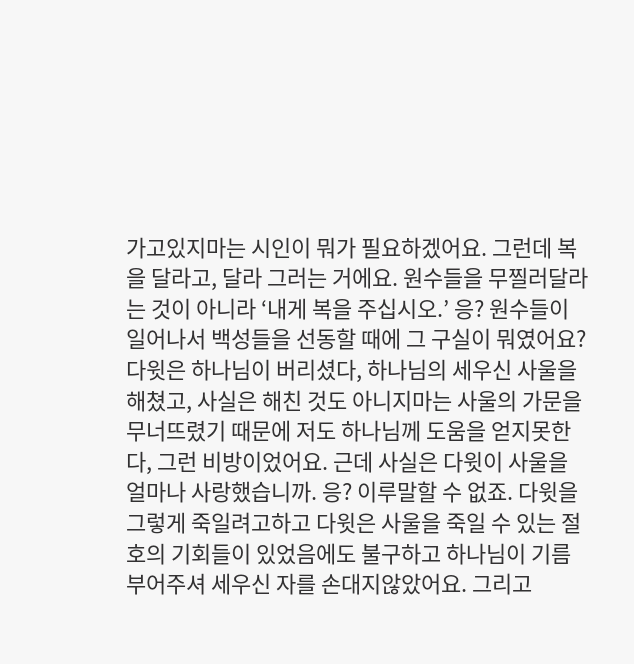가고있지마는 시인이 뭐가 필요하겠어요. 그런데 복을 달라고, 달라 그러는 거에요. 원수들을 무찔러달라는 것이 아니라 ‘내게 복을 주십시오.’ 응? 원수들이 일어나서 백성들을 선동할 때에 그 구실이 뭐였어요? 다윗은 하나님이 버리셨다, 하나님의 세우신 사울을 해쳤고, 사실은 해친 것도 아니지마는 사울의 가문을 무너뜨렸기 때문에 저도 하나님께 도움을 얻지못한다, 그런 비방이었어요. 근데 사실은 다윗이 사울을 얼마나 사랑했습니까. 응? 이루말할 수 없죠. 다윗을 그렇게 죽일려고하고 다윗은 사울을 죽일 수 있는 절호의 기회들이 있었음에도 불구하고 하나님이 기름부어주셔 세우신 자를 손대지않았어요. 그리고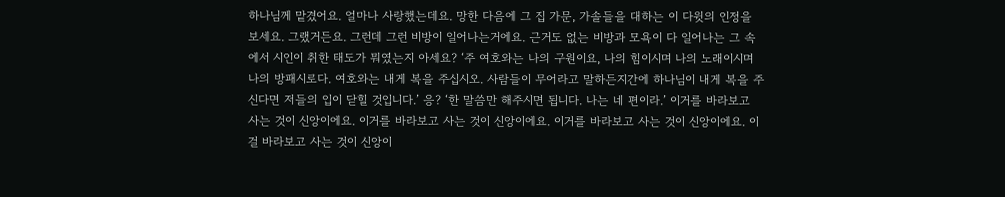하나님께 맡겼어요. 얼마나 사랑했는데요. 망한 다음에 그 집 가문, 가솔들을 대하는 이 다윗의 인정을 보세요. 그랬거든요. 그런데 그런 비방이 일어나는거에요. 근거도 없는 비방과 모욕이 다 일어나는 그 속에서 시인이 취한 태도가 뭐였는지 아세요? ‘주 여호와는 나의 구원이요, 나의 힘이시며 나의 노래이시며 나의 방패시로다. 여호와는 내게 복을 주십시오. 사람들이 무어라고 말하든지간에 하나님이 내게 복을 주신다면 저들의 입이 닫힐 것입니다.’ 응? ‘한 말씀만 해주시면 됩니다. 나는 네 편이라.’ 이거를 바라보고 사는 것이 신앙이에요. 이거를 바라보고 사는 것이 신앙이에요. 이거를 바라보고 사는 것이 신앙이에요. 이걸 바라보고 사는 것이 신앙이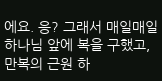에요. 응? 그래서 매일매일 하나님 앞에 복을 구했고, 만복의 근원 하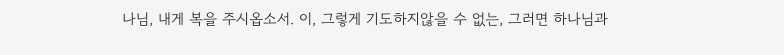나님, 내게 복을 주시옵소서. 이, 그렇게 기도하지않을 수 없는, 그러면 하나님과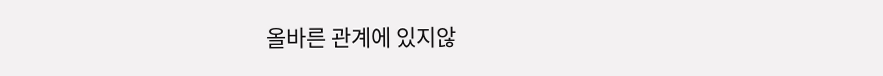올바른 관계에 있지않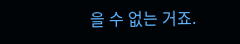을 수 없는 거죠.